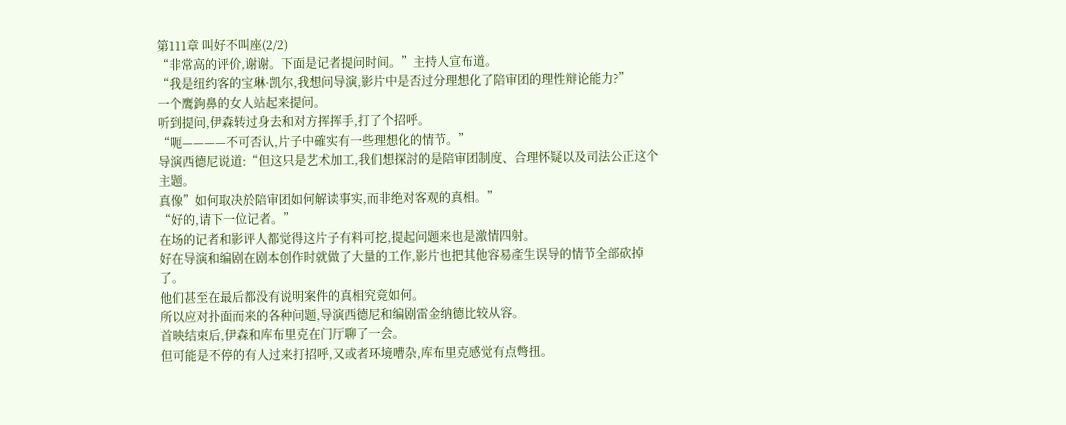第111章 叫好不叫座(2/2)
“非常高的评价,谢谢。下面是记者提问时间。”主持人宣布道。
“我是纽约客的宝琳·凯尔,我想问导演,影片中是否过分理想化了陪审团的理性辩论能力?”
一个鹰鉤鼻的女人站起来提问。
听到提问,伊森转过身去和对方挥挥手,打了个招呼。
“呃————不可否认,片子中確实有一些理想化的情节。”
导演西德尼说道:“但这只是艺术加工,我们想探討的是陪审团制度、合理怀疑以及司法公正这个主题。
真像”如何取决於陪审团如何解读事实,而非绝对客观的真相。”
“好的,请下一位记者。”
在场的记者和影评人都觉得这片子有料可挖,提起问题来也是激情四射。
好在导演和编剧在剧本创作时就做了大量的工作,影片也把其他容易產生误导的情节全部砍掉了。
他们甚至在最后都没有说明案件的真相究竟如何。
所以应对扑面而来的各种问题,导演西德尼和编剧雷金纳德比较从容。
首映结束后,伊森和库布里克在门厅聊了一会。
但可能是不停的有人过来打招呼,又或者环境嘈杂,库布里克感觉有点彆扭。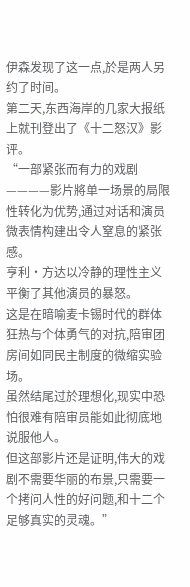伊森发现了这一点,於是两人另约了时间。
第二天,东西海岸的几家大报纸上就刊登出了《十二怒汉》影评。
“一部紧张而有力的戏剧————影片將单一场景的局限性转化为优势,通过对话和演员微表情构建出令人窒息的紧张感。
亨利·方达以冷静的理性主义平衡了其他演员的暴怒。
这是在暗喻麦卡锡时代的群体狂热与个体勇气的对抗,陪审团房间如同民主制度的微缩实验场。
虽然结尾过於理想化,现实中恐怕很难有陪审员能如此彻底地说服他人。
但这部影片还是证明,伟大的戏剧不需要华丽的布景,只需要一个拷问人性的好问题,和十二个足够真实的灵魂。”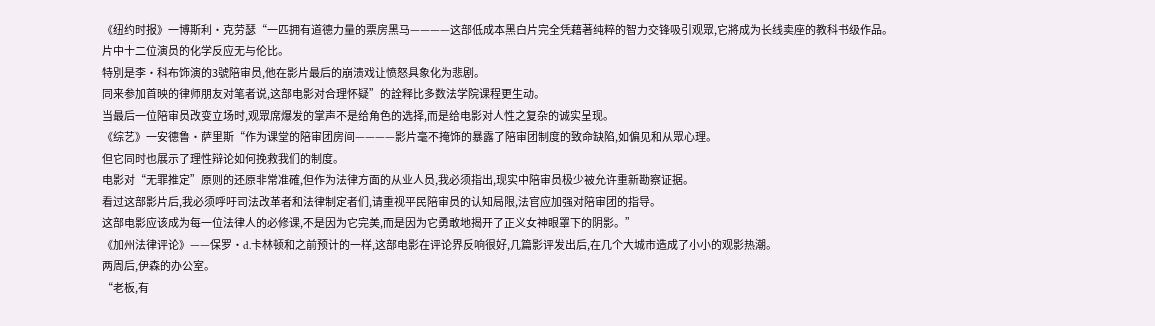《纽约时报》一博斯利·克劳瑟“一匹拥有道德力量的票房黑马————这部低成本黑白片完全凭藉著纯粹的智力交锋吸引观眾,它將成为长线卖座的教科书级作品。
片中十二位演员的化学反应无与伦比。
特別是李·科布饰演的3號陪审员,他在影片最后的崩溃戏让愤怒具象化为悲剧。
同来参加首映的律师朋友对笔者说,这部电影对合理怀疑”的詮释比多数法学院课程更生动。
当最后一位陪审员改变立场时,观眾席爆发的掌声不是给角色的选择,而是给电影对人性之复杂的诚实呈现。
《综艺》一安德鲁·萨里斯“作为课堂的陪审团房间————影片毫不掩饰的暴露了陪审团制度的致命缺陷,如偏见和从眾心理。
但它同时也展示了理性辩论如何挽救我们的制度。
电影对“无罪推定”原则的还原非常准確,但作为法律方面的从业人员,我必须指出,现实中陪审员极少被允许重新勘察证据。
看过这部影片后,我必须呼吁司法改革者和法律制定者们,请重视平民陪审员的认知局限,法官应加强对陪审团的指导。
这部电影应该成为每一位法律人的必修课,不是因为它完美,而是因为它勇敢地揭开了正义女神眼罩下的阴影。”
《加州法律评论》——保罗·d.卡林顿和之前预计的一样,这部电影在评论界反响很好,几篇影评发出后,在几个大城市造成了小小的观影热潮。
两周后,伊森的办公室。
“老板,有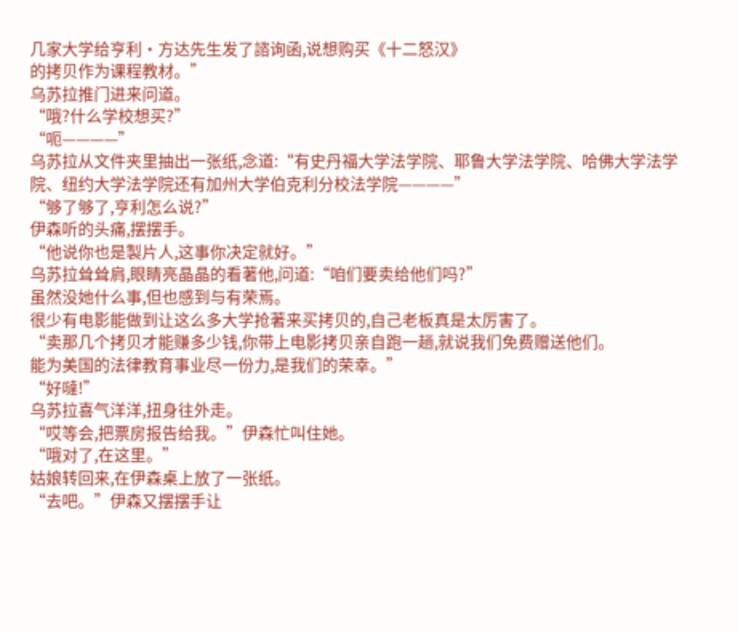几家大学给亨利·方达先生发了諮询函,说想购买《十二怒汉》
的拷贝作为课程教材。”
乌苏拉推门进来问道。
“哦?什么学校想买?”
“呃————”
乌苏拉从文件夹里抽出一张纸,念道:“有史丹福大学法学院、耶鲁大学法学院、哈佛大学法学院、纽约大学法学院还有加州大学伯克利分校法学院————”
“够了够了,亨利怎么说?”
伊森听的头痛,摆摆手。
“他说你也是製片人,这事你决定就好。”
乌苏拉耸耸肩,眼睛亮晶晶的看著他,问道:“咱们要卖给他们吗?”
虽然没她什么事,但也感到与有荣焉。
很少有电影能做到让这么多大学抢著来买拷贝的,自己老板真是太厉害了。
“卖那几个拷贝才能赚多少钱,你带上电影拷贝亲自跑一趟,就说我们免费赠送他们。
能为美国的法律教育事业尽一份力,是我们的荣幸。”
“好噠!”
乌苏拉喜气洋洋,扭身往外走。
“哎等会,把票房报告给我。”伊森忙叫住她。
“哦对了,在这里。”
姑娘转回来,在伊森桌上放了一张纸。
“去吧。”伊森又摆摆手让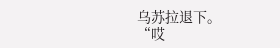乌苏拉退下。
“哎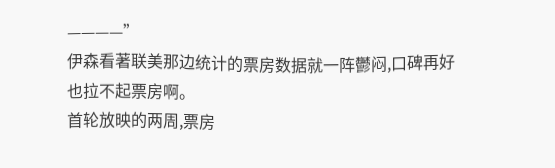————”
伊森看著联美那边统计的票房数据就一阵鬱闷,口碑再好也拉不起票房啊。
首轮放映的两周,票房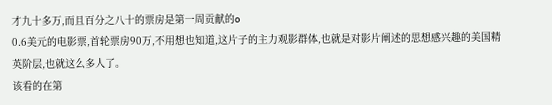才九十多万,而且百分之八十的票房是第一周贡献的o
0.6美元的电影票,首轮票房90万,不用想也知道,这片子的主力观影群体,也就是对影片阐述的思想感兴趣的美国精英阶层,也就这么多人了。
该看的在第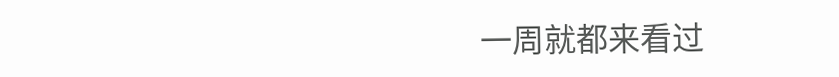一周就都来看过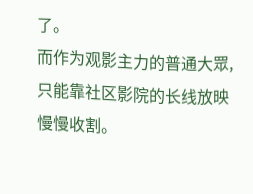了。
而作为观影主力的普通大眾,只能靠社区影院的长线放映慢慢收割。